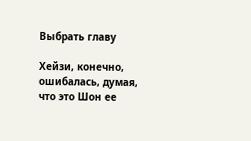Выбрать главу

Хейзи, конечно, ошибалась, думая, что это Шон ее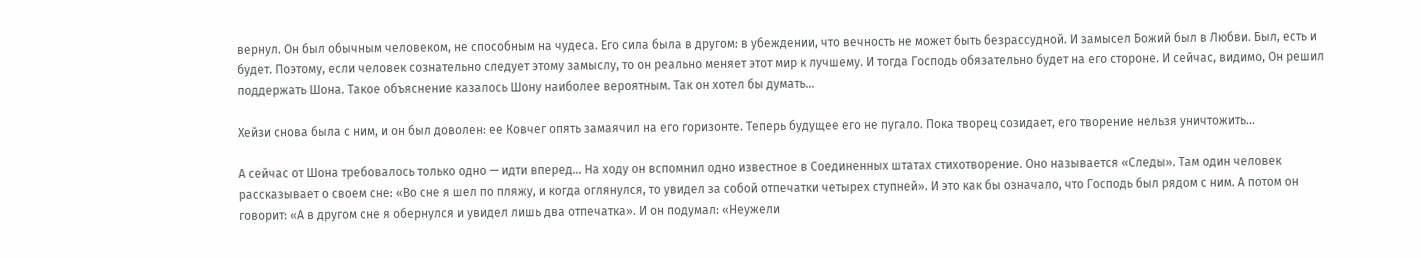вернул. Он был обычным человеком, не способным на чудеса. Его сила была в другом: в убеждении, что вечность не может быть безрассудной. И замысел Божий был в Любви. Был, есть и будет. Поэтому, если человек сознательно следует этому замыслу, то он реально меняет этот мир к лучшему. И тогда Господь обязательно будет на его стороне. И сейчас, видимо, Он решил поддержать Шона. Такое объяснение казалось Шону наиболее вероятным. Так он хотел бы думать...

Хейзи снова была с ним, и он был доволен: ее Ковчег опять замаячил на его горизонте. Теперь будущее его не пугало. Пока творец созидает, его творение нельзя уничтожить...

А сейчас от Шона требовалось только одно — идти вперед... На ходу он вспомнил одно известное в Соединенных штатах стихотворение. Оно называется «Следы». Там один человек рассказывает о своем сне: «Во сне я шел по пляжу, и когда оглянулся, то увидел за собой отпечатки четырех ступней». И это как бы означало, что Господь был рядом с ним. А потом он говорит: «А в другом сне я обернулся и увидел лишь два отпечатка». И он подумал: «Неужели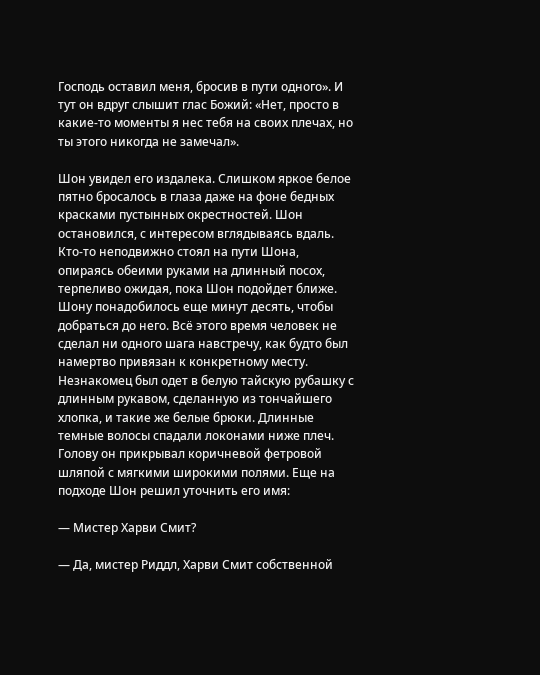Господь оставил меня, бросив в пути одного». И тут он вдруг слышит глас Божий: «Нет, просто в какие-то моменты я нес тебя на своих плечах, но ты этого никогда не замечал».

Шон увидел его издалека. Слишком яркое белое пятно бросалось в глаза даже на фоне бедных красками пустынных окрестностей. Шон остановился, с интересом вглядываясь вдаль. Кто-то неподвижно стоял на пути Шона, опираясь обеими руками на длинный посох, терпеливо ожидая, пока Шон подойдет ближе. Шону понадобилось еще минут десять, чтобы добраться до него. Всё этого время человек не сделал ни одного шага навстречу, как будто был намертво привязан к конкретному месту. Незнакомец был одет в белую тайскую рубашку с длинным рукавом, сделанную из тончайшего хлопка, и такие же белые брюки. Длинные темные волосы спадали локонами ниже плеч. Голову он прикрывал коричневой фетровой шляпой с мягкими широкими полями. Еще на подходе Шон решил уточнить его имя:

— Мистер Харви Смит?

— Да, мистер Риддл, Харви Смит собственной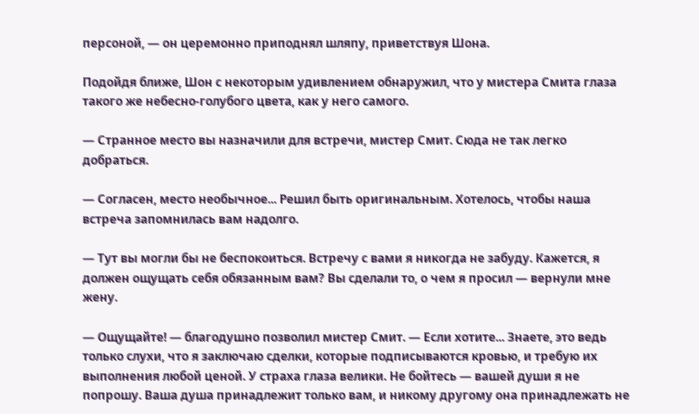персоной, — он церемонно приподнял шляпу, приветствуя Шона.

Подойдя ближе, Шон с некоторым удивлением обнаружил, что у мистера Смита глаза такого же небесно-голубого цвета, как у него самого.

— Странное место вы назначили для встречи, мистер Смит. Сюда не так легко добраться.

— Согласен, место необычное... Решил быть оригинальным. Хотелось, чтобы наша встреча запомнилась вам надолго.

— Тут вы могли бы не беспокоиться. Встречу с вами я никогда не забуду. Кажется, я должен ощущать себя обязанным вам? Вы сделали то, о чем я просил — вернули мне жену.

— Ощущайте! — благодушно позволил мистер Смит. — Если хотите... Знаете, это ведь только слухи, что я заключаю сделки, которые подписываются кровью, и требую их выполнения любой ценой. У страха глаза велики. Не бойтесь — вашей души я не попрошу. Ваша душа принадлежит только вам, и никому другому она принадлежать не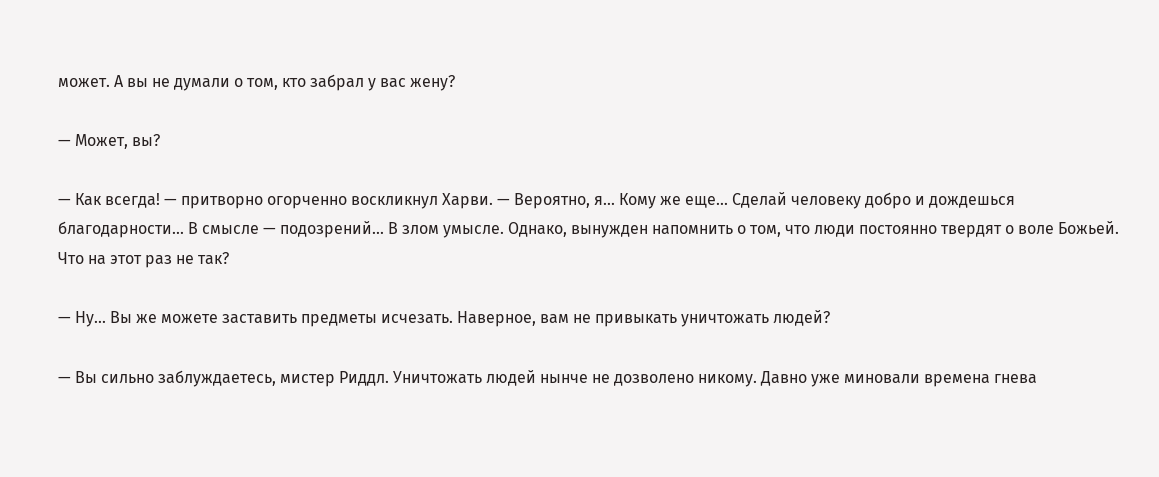может. А вы не думали о том, кто забрал у вас жену?

— Может, вы?

— Как всегда! — притворно огорченно воскликнул Харви. — Вероятно, я... Кому же еще... Сделай человеку добро и дождешься благодарности... В смысле — подозрений... В злом умысле. Однако, вынужден напомнить о том, что люди постоянно твердят о воле Божьей. Что на этот раз не так?

— Ну... Вы же можете заставить предметы исчезать. Наверное, вам не привыкать уничтожать людей?

— Вы сильно заблуждаетесь, мистер Риддл. Уничтожать людей нынче не дозволено никому. Давно уже миновали времена гнева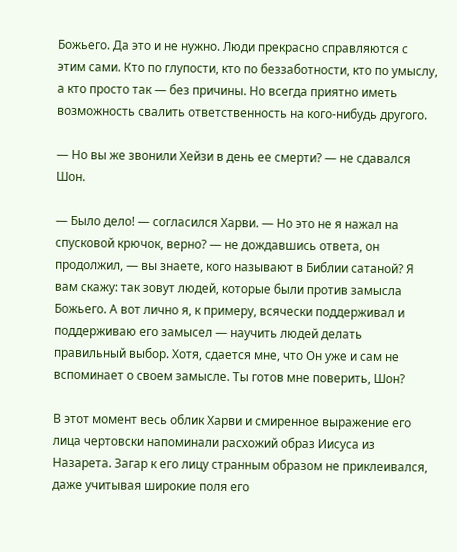Божьего. Да это и не нужно. Люди прекрасно справляются с этим сами. Кто по глупости, кто по беззаботности, кто по умыслу, а кто просто так — без причины. Но всегда приятно иметь возможность свалить ответственность на кого-нибудь другого.

— Но вы же звонили Хейзи в день ее смерти? — не сдавался Шон.

— Было дело! — согласился Харви. — Но это не я нажал на спусковой крючок, верно? — не дождавшись ответа, он продолжил, — вы знаете, кого называют в Библии сатаной? Я вам скажу: так зовут людей, которые были против замысла Божьего. А вот лично я, к примеру, всячески поддерживал и поддерживаю его замысел — научить людей делать правильный выбор. Хотя, сдается мне, что Он уже и сам не вспоминает о своем замысле. Ты готов мне поверить, Шон?

В этот момент весь облик Харви и смиренное выражение его лица чертовски напоминали расхожий образ Иисуса из Назарета. Загар к его лицу странным образом не приклеивался, даже учитывая широкие поля его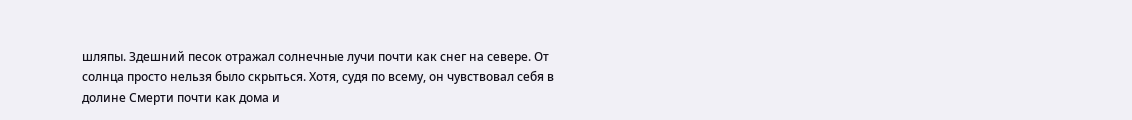шляпы. Здешний песок отражал солнечные лучи почти как снег на севере. От солнца просто нельзя было скрыться. Хотя, судя по всему, он чувствовал себя в долине Смерти почти как дома и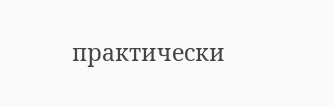практически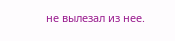не вылезал из нее.